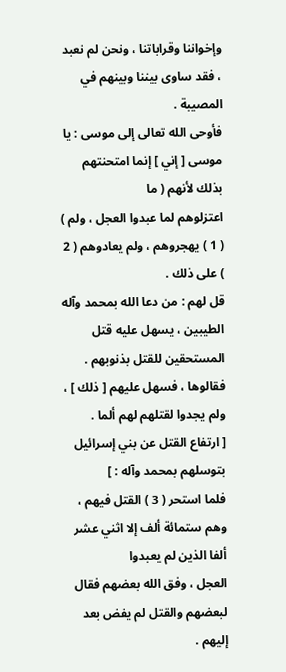وإخواننا وقراباتنا ، ونحن لم نعبد ، فقد ساوى بيننا وبينهم في المصيبة .
فأوحى الله تعالى إلى موسى : يا موسى [ إني ] إنما امتحنتهم بذلك لأنهم ( ما
اعتزلوهم لما عبدوا العجل ، ولم ) ( 1 ) يهجروهم ، ولم يعادوهم ( 2 ) على ذلك .
قل لهم : من دعا الله بمحمد وآله الطيبين ، يسهل عليه قتل المستحقين للقتل بذنوبهم .
فقالوها ، فسهل عليهم [ ذلك ] ، ولم يجدوا لقتلهم لهم ألما .
[ ارتفاع القتل عن بني إسرائيل بتوسلهم بمحمد وآله : ]
فلما استحر ( 3 ) القتل فيهم ، وهم ستمائة ألف إلا اثني عشر ألفا الذين لم يعبدوا
العجل ، وفق الله بعضهم فقال لبعضهم والقتل لم يفض بعد إليهم .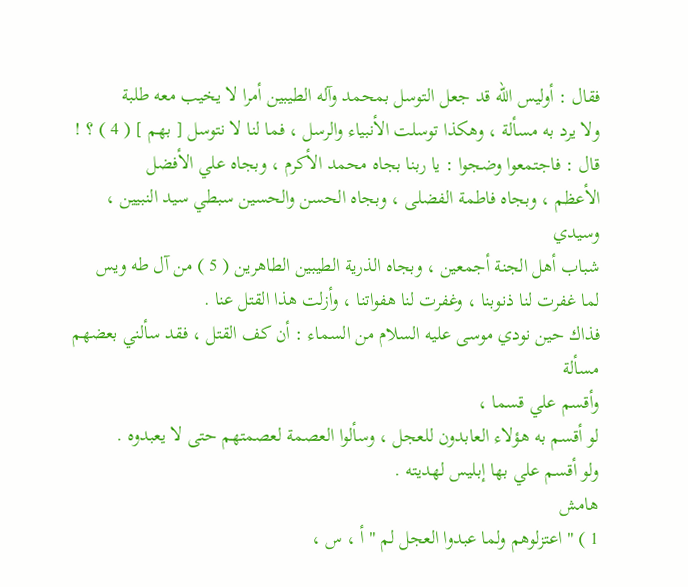فقال : أوليس الله قد جعل التوسل بمحمد وآله الطيبين أمرا لا يخيب معه طلبة
ولا يرد به مسألة ، وهكذا توسلت الأنبياء والرسل ، فما لنا لا نتوسل [ بهم ] ( 4 ) ؟ !
قال : فاجتمعوا وضجوا : يا ربنا بجاه محمد الأكرم ، وبجاه علي الأفضل
الأعظم ، وبجاه فاطمة الفضلى ، وبجاه الحسن والحسين سبطي سيد النبيين ، وسيدي
شباب أهل الجنة أجمعين ، وبجاه الذرية الطيبين الطاهرين ( 5 ) من آل طه ويس
لما غفرت لنا ذنوبنا ، وغفرت لنا هفواتنا ، وأزلت هذا القتل عنا .
فذاك حين نودي موسى عليه السلام من السماء : أن كف القتل ، فقد سألني بعضهم مسألة
وأقسم علي قسما ،
لو أقسم به هؤلاء العابدون للعجل ، وسألوا العصمة لعصمتهم حتى لا يعبدوه .
ولو أقسم علي بها إبليس لهديته .
هامش
1 ) " اعتزلوهم ولما عبدوا العجل لم " أ ، س ،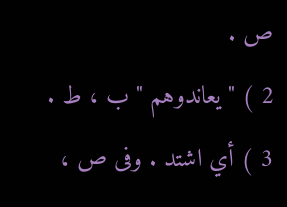ص .
2 ) " يعاندوهم " ب ، ط .
3 ) أي اشتد . وفى ص ،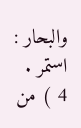والبحار : استمر .
4 ) من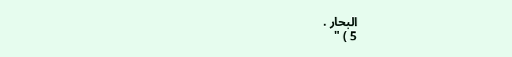البحار .
5 ) "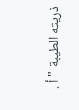ذريته الطيبة " أ .